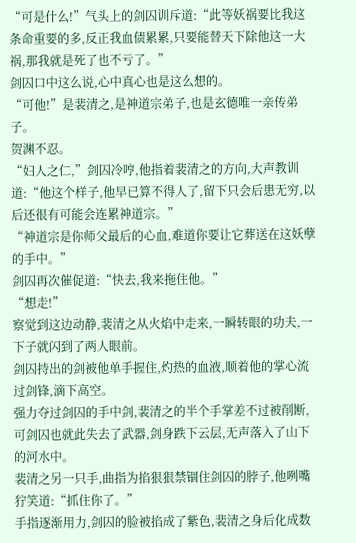“可是什么!”气头上的剑囚训斥道:“此等妖祸要比我这条命重要的多,反正我血债累累,只要能替天下除他这一大祸,那我就是死了也不亏了。”
剑囚口中这么说,心中真心也是这么想的。
“可他!”是裴清之,是神道宗弟子,也是玄德唯一亲传弟子。
贺渊不忍。
“妇人之仁,”剑囚冷哼,他指着裴清之的方向,大声教训道:“他这个样子,他早已算不得人了,留下只会后患无穷,以后还很有可能会连累神道宗。”
“神道宗是你师父最后的心血,难道你要让它葬送在这妖孽的手中。”
剑囚再次催促道:“快去,我来拖住他。”
“想走!”
察觉到这边动静,裴清之从火焰中走来,一瞬转眼的功夫,一下子就闪到了两人眼前。
剑囚持出的剑被他单手握住,灼热的血液,顺着他的掌心流过剑锋,滴下高空。
强力夺过剑囚的手中剑,裴清之的半个手掌差不过被削断,可剑囚也就此失去了武器,剑身跌下云层,无声落入了山下的河水中。
裴清之另一只手,曲指为掐狠狠禁锢住剑囚的脖子,他咧嘴狞笑道:“抓住你了。”
手指逐渐用力,剑囚的脸被掐成了紫色,裴清之身后化成数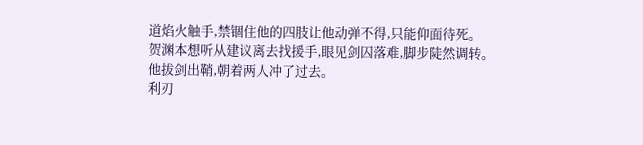道焰火触手,禁锢住他的四肢让他动弹不得,只能仰面待死。
贺渊本想听从建议离去找援手,眼见剑囚落难,脚步陡然调转。
他拔剑出鞘,朝着两人冲了过去。
利刃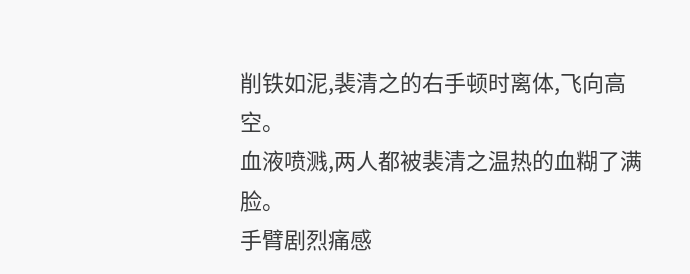削铁如泥,裴清之的右手顿时离体,飞向高空。
血液喷溅,两人都被裴清之温热的血糊了满脸。
手臂剧烈痛感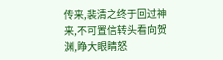传来,裴清之终于回过神来,不可置信转头看向贺渊,睁大眼睛怒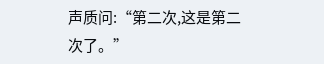声质问:“第二次,这是第二次了。”